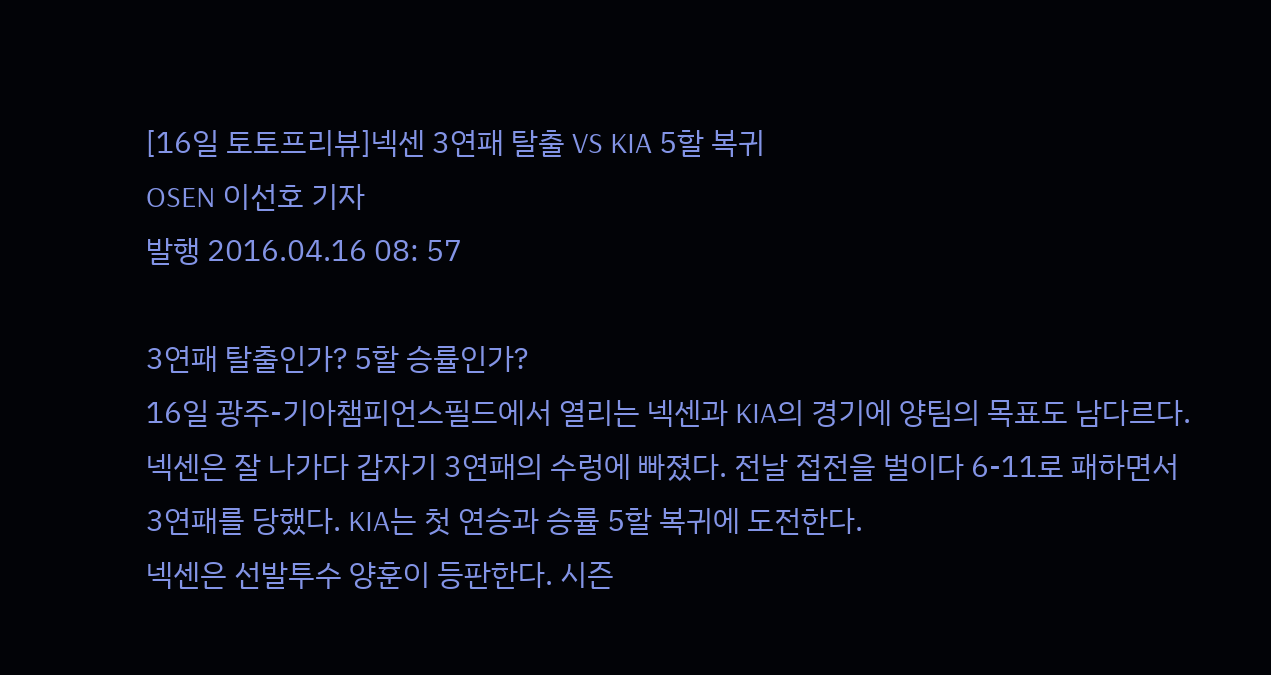[16일 토토프리뷰]넥센 3연패 탈출 VS KIA 5할 복귀
OSEN 이선호 기자
발행 2016.04.16 08: 57

3연패 탈출인가? 5할 승률인가?
16일 광주-기아챔피언스필드에서 열리는 넥센과 KIA의 경기에 양팀의 목표도 남다르다. 넥센은 잘 나가다 갑자기 3연패의 수렁에 빠졌다. 전날 접전을 벌이다 6-11로 패하면서 3연패를 당했다. KIA는 첫 연승과 승률 5할 복귀에 도전한다.
넥센은 선발투수 양훈이 등판한다. 시즌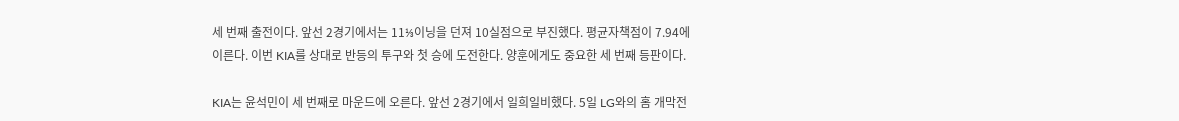세 번째 출전이다. 앞선 2경기에서는 11⅓이닝을 던져 10실점으로 부진했다. 평균자책점이 7.94에 이른다. 이번 KIA를 상대로 반등의 투구와 첫 승에 도전한다. 양훈에게도 중요한 세 번째 등판이다.

KIA는 윤석민이 세 번째로 마운드에 오른다. 앞선 2경기에서 일희일비했다. 5일 LG와의 홈 개막전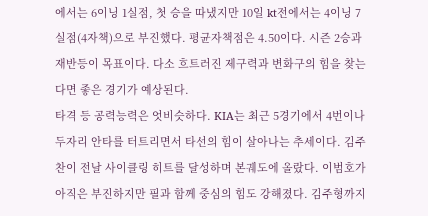에서는 6이닝 1실점, 첫 승을 따냈지만 10일 kt전에서는 4이닝 7실점(4자책)으로 부진했다. 평균자책점은 4.50이다. 시즌 2승과 재반등이 목표이다. 다소 흐트러진 제구력과 변화구의 힘을 찾는다면 좋은 경기가 예상된다.
타격 등 공력능력은 엇비슷하다. KIA는 최근 5경기에서 4번이나 두자리 안타를 터트리면서 타선의 힘이 살아나는 추세이다. 김주찬이 전날 사이클링 히트를 달성하며 본궤도에 올랐다. 이범호가 아직은 부진하지만 필과 함께 중심의 힘도 강해졌다. 김주형까지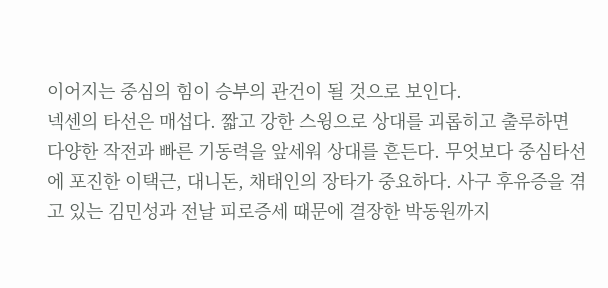이어지는 중심의 힘이 승부의 관건이 될 것으로 보인다.
넥센의 타선은 매섭다. 짧고 강한 스윙으로 상대를 괴롭히고 출루하면 다양한 작전과 빠른 기동력을 앞세워 상대를 흔든다. 무엇보다 중심타선에 포진한 이택근, 대니돈, 채태인의 장타가 중요하다. 사구 후유증을 겪고 있는 김민성과 전날 피로증세 때문에 결장한 박동원까지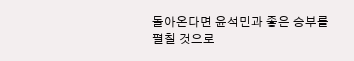돌아온다면 윤석민과 좋은 승부를 펼칠 것으로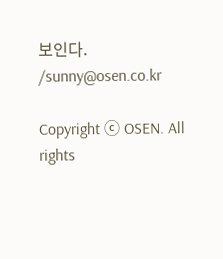보인다.  /sunny@osen.co.kr

Copyright ⓒ OSEN. All rights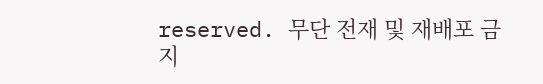reserved. 무단 전재 및 재배포 금지